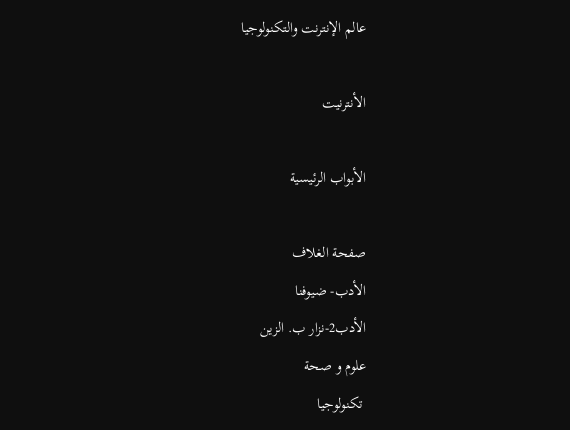عالم الإنترنت والتكنولوجيا

الأنترنيت

الأبواب الرئيسية

صفحة الغلاف
الأدب- ضيوفنا
الأدب2-نزار ب. الزين
علوم و صحة
 تكنولوجيا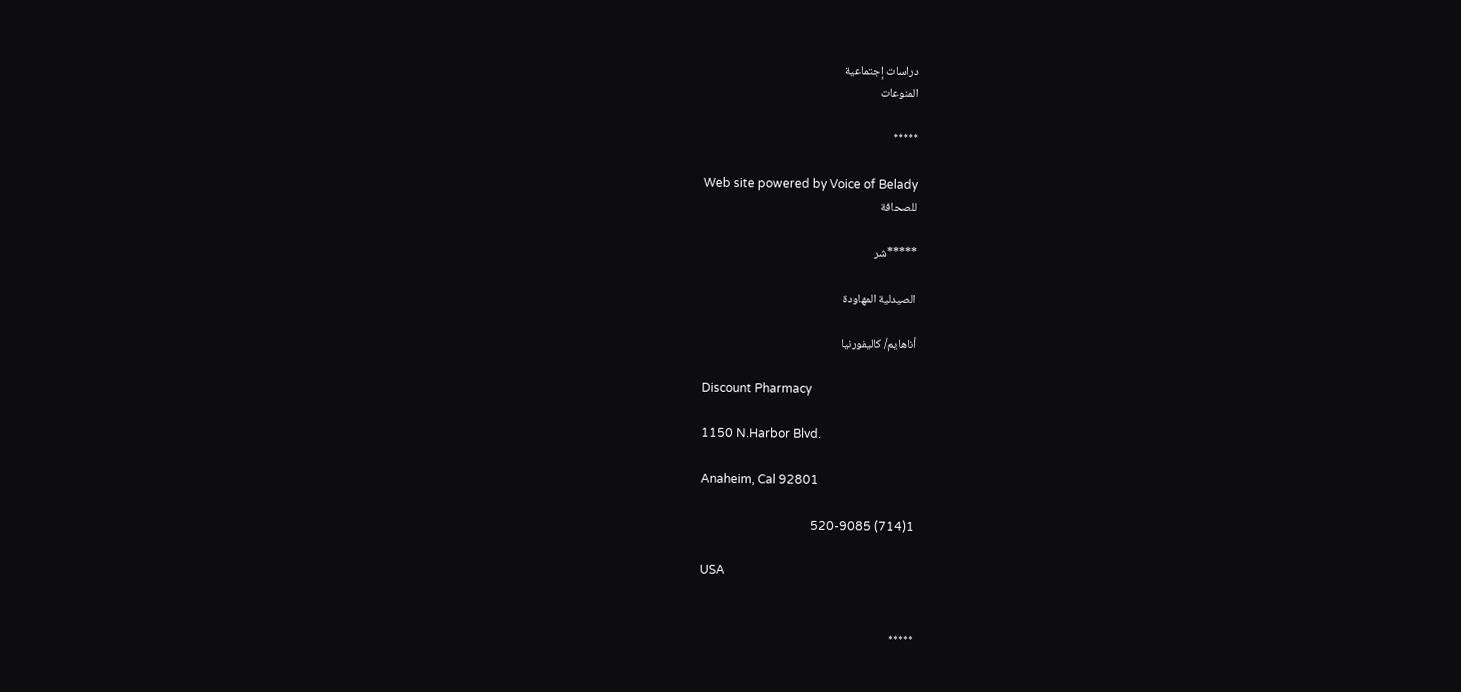دراسات إجتماعية
المنوعات

*****

Web site powered by Voice of Belady
للصحافة

*****شر

الصيدلية المهاودة

أناهايم/ كاليفورنيا

Discount Pharmacy

1150 N.Harbor Blvd.

Anaheim, Cal 92801

1(714) 520-9085

USA


*****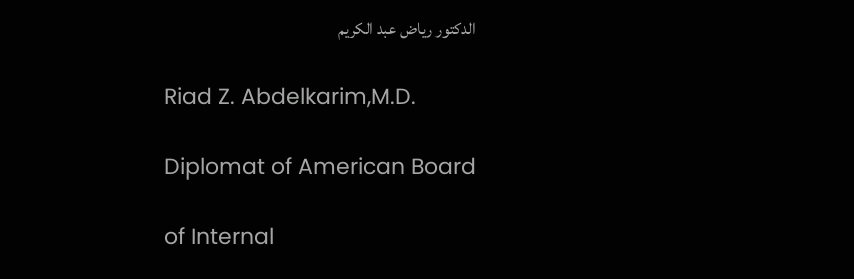الدكتور رياض عبد الكريم

Riad Z. Abdelkarim,M.D.

Diplomat of American Board

of Internal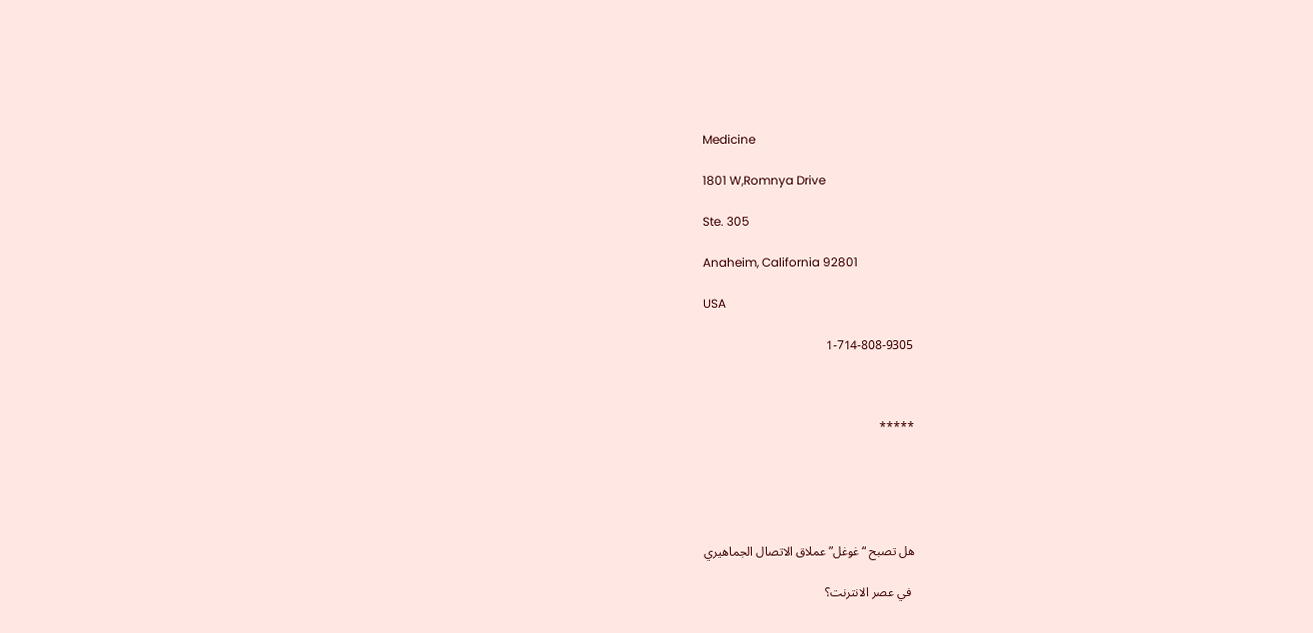Medicine

1801 W,Romnya Drive

Ste. 305

Anaheim, California 92801

USA

1-714-808-9305



*****





هل تصبح “غوغل” عملاق الاتصال الجماهيري

 في عصر الانترنت؟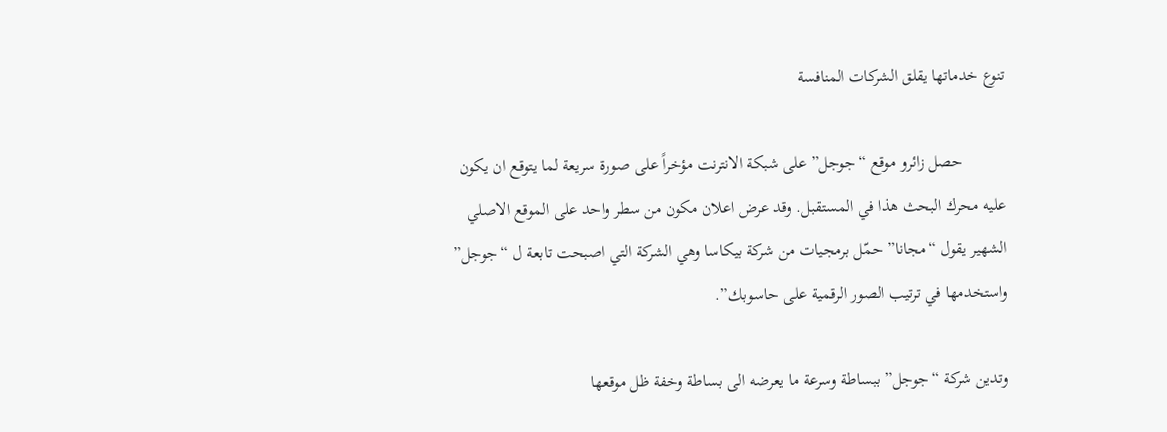تنوع خدماتها يقلق الشركات المنافسة

          حصل زائرو موقع “جوجل” على شبكة الانترنت مؤخراً على صورة سريعة لما يتوقع ان يكون عليه محرك البحث هذا في المستقبل. وقد عرض اعلان مكون من سطر واحد على الموقع الاصلي الشهير يقول “مجانا” حمّل برمجيات من شركة بيكاسا وهي الشركة التي اصبحت تابعة ل “جوجل” واستخدمها في ترتيب الصور الرقمية على حاسوبك”.

وتدين شركة “جوجل” ببساطة وسرعة ما يعرضه الى بساطة وخفة ظل موقعها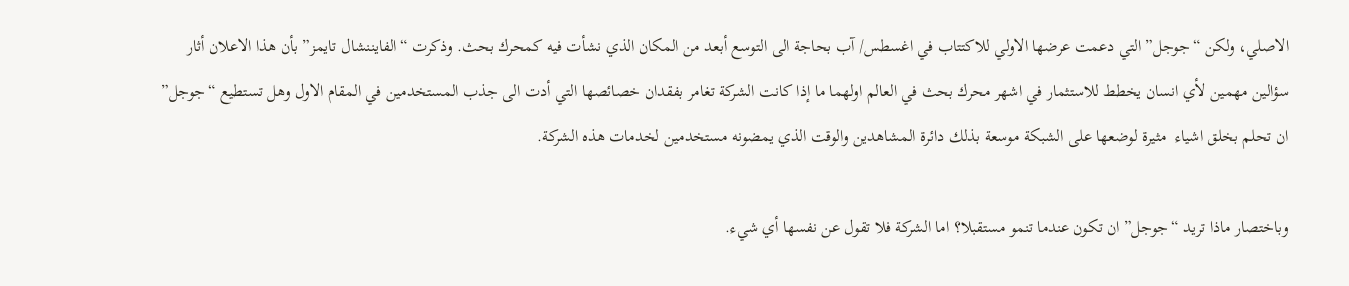الاصلي، ولكن “جوجل” التي دعمت عرضها الاولي للاكتتاب في اغسطس/ آب بحاجة الى التوسع أبعد من المكان الذي نشأت فيه كمحرك بحث. وذكرت “الفايننشال تايمز” بأن هذا الاعلان أثار سؤالين مهمين لأي انسان يخطط للاستثمار في اشهر محرك بحث في العالم اولهما ما إذا كانت الشركة تغامر بفقدان خصائصها التي أدت الى جذب المستخدمين في المقام الاول وهل تستطيع “جوجل” ان تحلم بخلق اشياء  مثيرة لوضعها على الشبكة موسعة بذلك دائرة المشاهدين والوقت الذي يمضونه مستخدمين لخدمات هذه الشركة.

وباختصار ماذا تريد “جوجل” ان تكون عندما تنمو مستقبلا؟ اما الشركة فلا تقول عن نفسها أي شيء.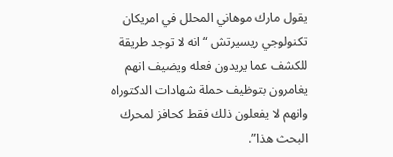يقول مارك موهاني المحلل في امريكان تكنولوجي ريسيرتش “انه لا توجد طريقة للكشف عما يريدون فعله ويضيف انهم يغامرون بتوظيف حملة شهادات الدكتوراه وانهم لا يفعلون ذلك فقط كحافز لمحرك البحث هذا”.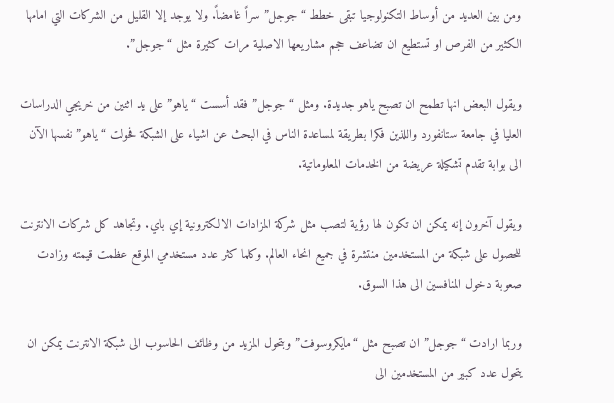ومن بين العديد من أوساط التكنولوجيا تبقى خطط “جوجل” سراً غامضاً. ولا يوجد إلا القليل من الشركات التي امامها الكثير من الفرص او تستطيع ان تضاعف حجم مشاريعها الاصلية مرات كثيرة مثل “جوجل”.

ويقول البعض انها تطمح ان تصبح ياهو جديدة. ومثل “جوجل” فقد أسست “ياهو” على يد اثنين من خريجي الدراسات العليا في جامعة ستانفورد واللذين فكرا بطريقة لمساعدة الناس في البحث عن اشياء على الشبكة فحولت “ياهو” نفسها الآن الى بوابة تقدم تشكيلة عريضة من الخدمات المعلوماتية.

ويقول آخرون إنه يمكن ان تكون لها رؤية لتصب مثل شركة المزادات الالكترونية إي باي. وتجاهد كل شركات الانترنت للحصول على شبكة من المستخدمين منتشرة في جميع انحاء العالم. وكلما كثر عدد مستخدمي الموقع عظمت قيمته وزادت صعوبة دخول المنافسين الى هذا السوق.

وربما ارادت “جوجل” ان تصبح مثل “مايكروسوفت” وبتحول المزيد من وظائف الحاسوب الى شبكة الانترنت يمكن ان يتحول عدد كبير من المستخدمين الى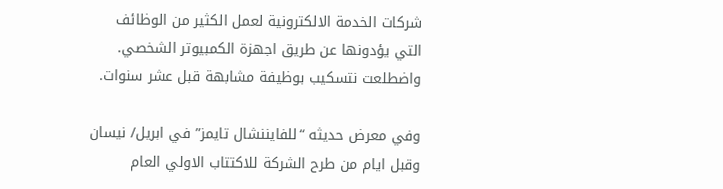شركات الخدمة الالكترونية لعمل الكثير من الوظائف التي يؤدونها عن طريق اجهزة الكمبيوتر الشخصي. واضطلعت نتسكيب بوظيفة مشابهة قبل عشر سنوات.

وفي معرض حديثه “للفايننشال تايمز” في ابريل/ نيسان وقبل ايام من طرح الشركة للاكتتاب الاولي العام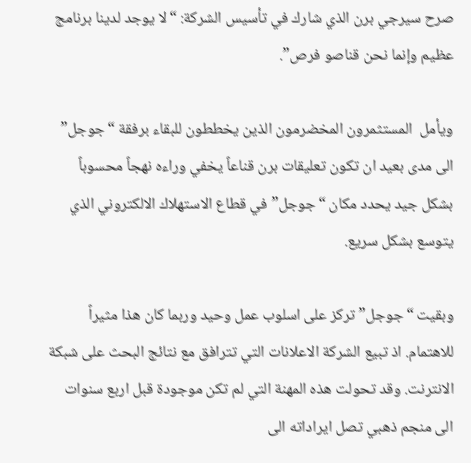صرح سيرجي برن الذي شارك في تأسيس الشركة: “لا يوجد لدينا برنامج عظيم وإنما نحن قناصو فرص”.

ويأمل  المستثمرون المخضرمون الذين يخططون للبقاء برفقة “جوجل” الى مدى بعيد ان تكون تعليقات برن قناعاً يخفي وراءه نهجاً محسوباً بشكل جيد يحدد مكان “جوجل” في قطاع الاستهلاك الالكتروني الذي يتوسع بشكل سريع.

وبقيت “جوجل” تركز على اسلوب عمل وحيد وربما كان هذا مثيراً للاهتمام. اذ تبيع الشركة الاعلانات التي تترافق مع نتائج البحث على شبكة الانترنت. وقد تحولت هذه المهنة التي لم تكن موجودة قبل اربع سنوات الى منجم ذهبي تصل ايراداته الى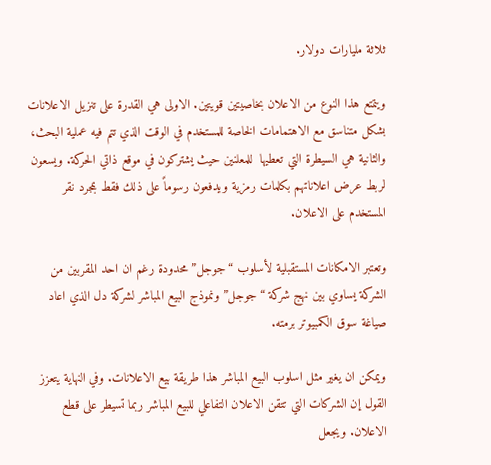ثلاثة مليارات دولار.

ويتمتع هذا النوع من الاعلان بخاصيتين قويتين. الاولى هي القدرة على تنزيل الاعلانات  بشكل متناسق مع الاهتمامات الخاصة للمستخدم في الوقت الذي تتم فيه عملية البحث، والثانية هي السيطرة التي تعطيها  للمعلنين حيث يشتركون في موقع ذاتي الحركة. ويسعون لربط عرض اعلاناتهم بكلمات رمزية ويدفعون رسوماً على ذلك فقط بمجرد نقر المستخدم على الاعلان.

وتعتبر الامكانات المستقبلية لأسلوب “جوجل” محدودة رغم ان احد المقربين من الشركة يساوي بين نهج شركة “جوجل” ونموذج البيع المباشر لشركة دل الذي اعاد صياغة سوق الكمبيوتر برمته.

ويمكن ان يغير مثل اسلوب البيع المباشر هذا طريقة بيع الاعلانات. وفي النهاية يتعزز القول إن الشركات التي تتقن الاعلان التفاعلي للبيع المباشر ربما تسيطر على قطع الاعلان. ويجعل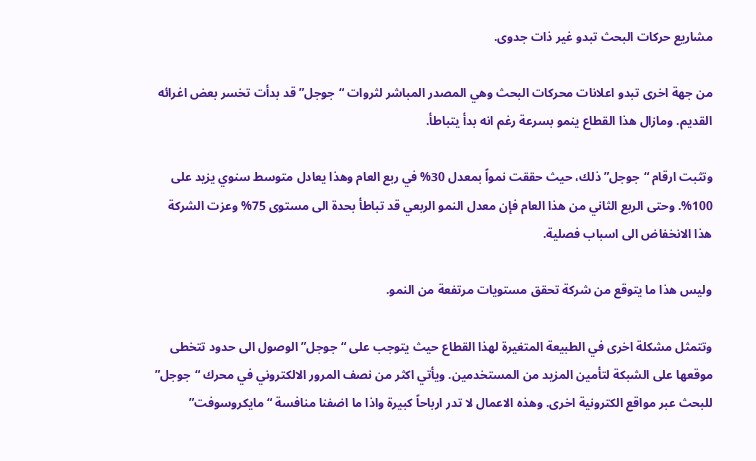مشاريع حركات البحث تبدو غير ذات جدوى.

من جهة اخرى تبدو اعلانات محركات البحث وهي المصدر المباشر لثروات “جوجل” قد بدأت تخسر بعض اغرائه القديم. ومازال هذا القطاع ينمو بسرعة رغم انه بدأ يتباطأ.

وتثبت ارقام “جوجل” ذلك، حيث حققت نمواً بمعدل 30% في ربع العام وهذا يعادل متوسط سنوي يزيد على 100%. وحتى الربع الثاني من هذا العام فإن معدل النمو الربعي قد تباطأ بحدة الى مستوى 75% وعزت الشركة هذا الانخفاض الى اسباب فصلية.

وليس هذا ما يتوقع من شركة تحقق مستويات مرتفعة من النمو.

وتتمثل مشكلة اخرى في الطبيعة المتغيرة لهذا القطاع حيث يتوجب على “جوجل” الوصول الى حدود تتخطى موقعها على الشبكة لتأمين المزيد من المستخدمين. ويأتي اكثر من نصف المرور الالكتروني في محرك “جوجل” للبحث عبر مواقع الكترونية اخرى. وهذه الاعمال لا تدر ارباحاً كبيرة واذا ما اضفنا منافسة “مايكروسوفت”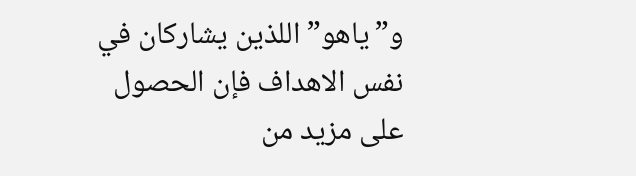و”ياهو” اللذين يشاركان في نفس الاهداف فإن الحصول على مزيد من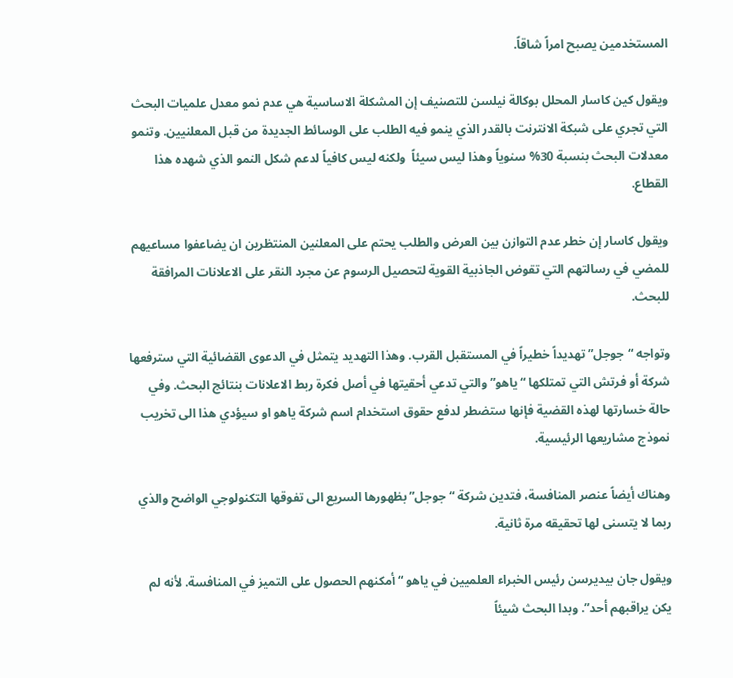المستخدمين يصبح امراً شاقاً.

ويقول كين كاسار المحلل بوكالة نيلسن للتصنيف إن المشكلة الاساسية هي عدم نمو معدل علميات البحث التي تجري على شبكة الانترنت بالقدر الذي ينمو فيه الطلب على الوسائط الجديدة من قبل المعلنيين. وتنمو معدلات البحث بنسبة 30% سنوياً وهذا ليس سيئاً  ولكنه ليس كافياً لدعم شكل النمو الذي شهده هذا القطاع.

ويقول كاسار إن خطر عدم التوازن بين العرض والطلب يحتم على المعلنين المنتظرين ان يضاعفوا مساعيهم للمضي في رسالتهم التي تقوض الجاذبية القوية لتحصيل الرسوم عن مجرد النقر على الاعلانات المرافقة للبحث.

وتواجه “جوجل” تهديداً خطيراً في المستقبل القرب. وهذا التهديد يتمثل في الدعوى القضائية التي سترفعها شركة أو فرتش التي تمتلكها “ياهو” والتي تدعي أحقيتها في أصل فكرة ربط الاعلانات بنتائج البحث. وفي حالة خسارتها لهذه القضية فإنها ستضطر لدفع حقوق استخدام اسم شركة ياهو او سيؤدي هذا الى تخريب نموذج مشاريعها الرئيسية.

وهناك أيضاً عنصر المنافسة، فتدين شركة “جوجل” بظهورها السريع الى تفوقها التكنولوجي الواضح والذي ربما لا يتسنى لها تحقيقه مرة ثانية.

ويقول جان بيديرسن رئيس الخبراء العلميين في ياهو “أمكنهم الحصول على التميز في المنافسة. لأنه لم يكن يراقبهم أحد”. وبدا البحث شيئاً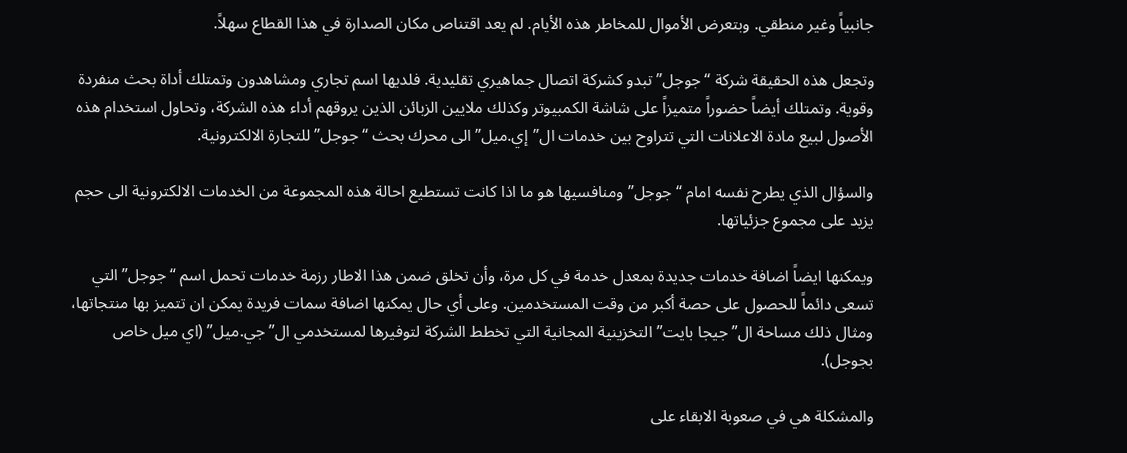جانبياً وغير منطقي. وبتعرض الأموال للمخاطر هذه الأيام. لم يعد اقتناص مكان الصدارة في هذا القطاع سهلاً.

وتجعل هذه الحقيقة شركة “جوجل” تبدو كشركة اتصال جماهيري تقليدية. فلديها اسم تجاري ومشاهدون وتمتلك أداة بحث منفردة وقوية. وتمتلك أيضاً حضوراً متميزاً على شاشة الكمبيوتر وكذلك ملايين الزبائن الذين يروقهم أداء هذه الشركة، وتحاول استخدام هذه الأصول لبيع مادة الاعلانات التي تتراوح بين خدمات ال”إي.ميل” الى محرك بحث “جوجل” للتجارة الالكترونية.

والسؤال الذي يطرح نفسه امام “جوجل” ومنافسيها هو ما اذا كانت تستطيع احالة هذه المجموعة من الخدمات الالكترونية الى حجم يزيد على مجموع جزئياتها.

ويمكنها ايضاً اضافة خدمات جديدة بمعدل خدمة في كل مرة، وأن تخلق ضمن هذا الاطار رزمة خدمات تحمل اسم “جوجل” التي تسعى دائماً للحصول على حصة أكبر من وقت المستخدمين. وعلى أي حال يمكنها اضافة سمات فريدة يمكن ان تتميز بها منتجاتها، ومثال ذلك مساحة ال”جيجا بايت” التخزينية المجانية التي تخطط الشركة لتوفيرها لمستخدمي ال”جي.ميل” (اي ميل خاص بجوجل).

والمشكلة هي في صعوبة الابقاء على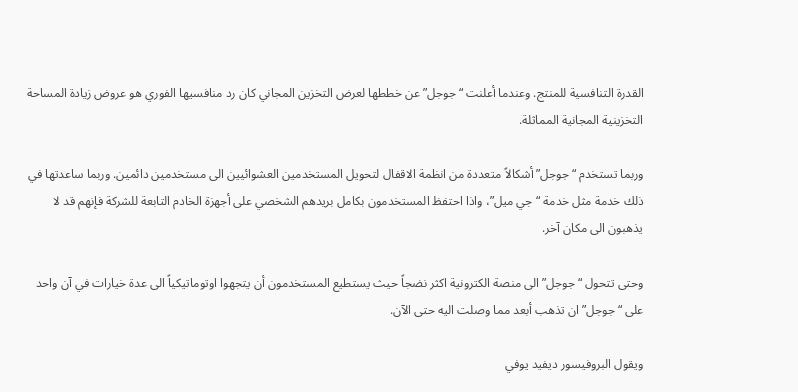القدرة التنافسية للمنتج. وعندما أعلنت “جوجل” عن خططها لعرض التخزين المجاني كان رد منافسيها الفوري هو عروض زيادة المساحة التخزينية المجانية المماثلة.

وربما تستخدم “جوجل” أشكالاً متعددة من انظمة الاقفال لتحويل المستخدمين العشوائيين الى مستخدمين دائمين. وربما ساعدتها في ذلك خدمة مثل خدمة “جي ميل”، واذا احتفظ المستخدمون بكامل بريدهم الشخصي على أجهزة الخادم التابعة للشركة فإنهم قد لا يذهبون الى مكان آخر.

وحتى تتحول “جوجل” الى منصة الكترونية اكثر نضجاً حيث يستطيع المستخدمون أن يتجهوا اوتوماتيكياً الى عدة خيارات في آن واحد على “جوجل” ان تذهب أبعد مما وصلت اليه حتى الآن.

ويقول البروفيسور ديفيد يوفي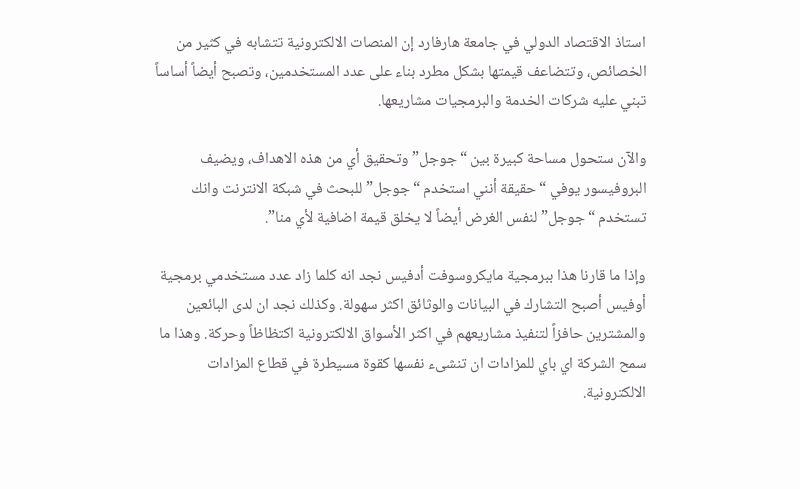استاذ الاقتصاد الدولي في جامعة هارفارد إن المنصات الالكترونية تتشابه في كثير من الخصائص، وتتضاعف قيمتها بشكل مطرد بناء على عدد المستخدمين، وتصبح أيضاً أساساً تبني عليه شركات الخدمة والبرمجيات مشاريعها.

والآن ستحول مساحة كبيرة بين “جوجل” وتحقيق أي من هذه الاهداف، ويضيف البروفيسور يوفي “حقيقة أنني استخدم “جوجل” للبحث في شبكة الانترنت وانك تستخدم “جوجل” لنفس الغرض أيضاً لا يخلق قيمة اضافية لأي منا”.

وإذا ما قارنا هذا ببرمجية مايكروسوفت أدفيس نجد انه كلما زاد عدد مستخدمي برمجية أوفيس أصبح التشارك في البيانات والوثائق اكثر سهولة. وكذلك نجد ان لدى البائعين والمشترين حافزاً لتنفيذ مشاريعهم في اكثر الأسواق الالكترونية اكتظاظاً وحركة. وهذا ما سمح الشركة اي باي للمزادات ان تنشىء نفسها كقوة مسيطرة في قطاع المزادات الالكترونية.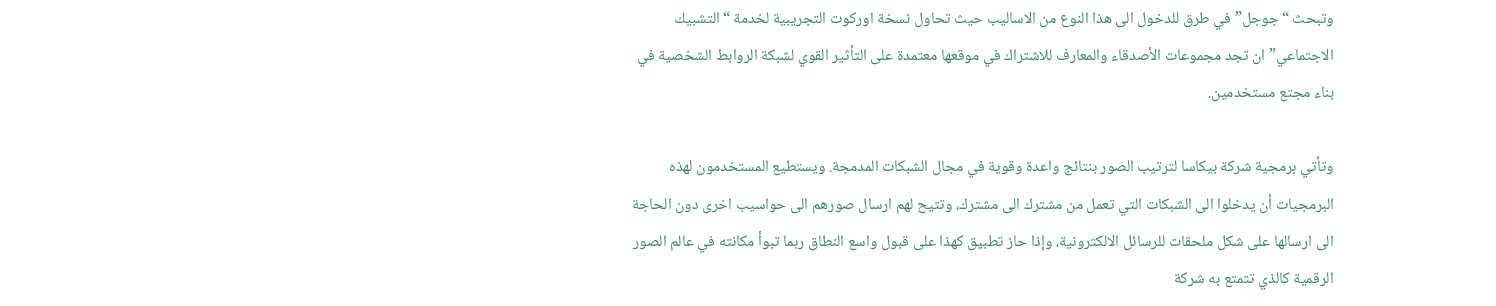وتبحث “جوجل” في طرق للدخول الى هذا النوع من الاساليب حيث تحاول نسخة اوركوت التجريبية لخدمة “التشبيك الاجتماعي” ان تجد مجموعات الأصدقاء والمعارف للاشتراك في موقعها معتمدة على التأثير القوي لشبكة الروابط الشخصية في بناء مجتع مستخدمين.

وتأتي برمجية شركة بيكاسا لترتيب الصور بنتائج واعدة وقوية في مجال الشبكات المدمجة. ويستطيع المستخدمون لهذه البرمجيات أن يدخلوا الى الشبكات التي تعمل من مشترك الى مشترك، وتتيح لهم ارسال صورهم الى حواسيب اخرى دون الحاجة الى ارسالها على شكل ملحقات للرسائل الالكترونية، وإذا حاز تطبيق كهذا على قبول واسع النطاق ربما تبوأ مكانته في عالم الصور الرقمية كالذي تتمتع به شركة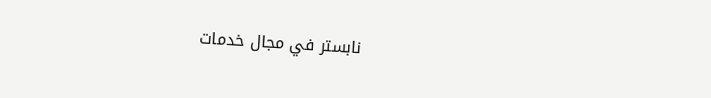نابستر في مجال خدمات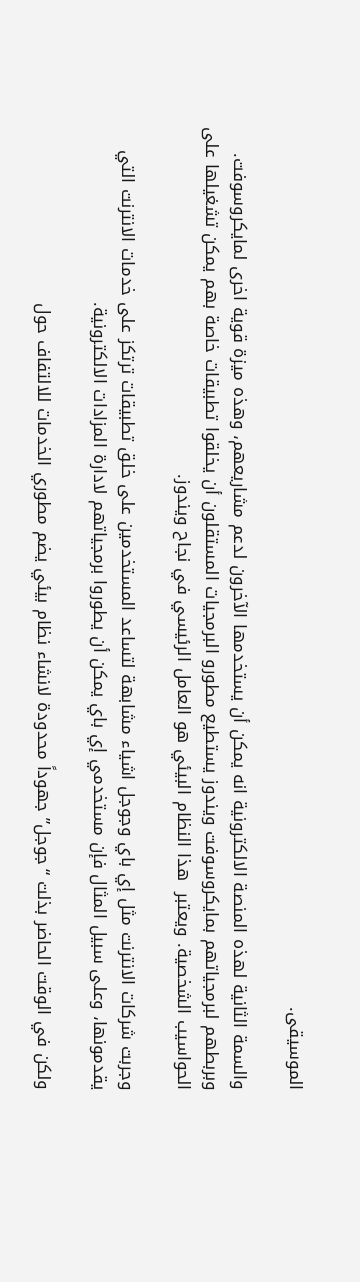الموسيقى.

والسمة الثانية لهذه المنصة الالكترونية انه يمكن أن يستخدمها الآخرون لدعم مشاريعهم، وهذه ميزة قوية اخرى لمايكروسوفت. وبربطهم لبرمجياتهم بمايكروسوفت ويندوز يستطيع مطورو البرمجيات المستقلون أن يخلقوا تطبيقات خاصة بهم يمكن تشغيلها على الحواسيب الشخصية. ويعتبر  هذا النظام البيئي هو العامل الرئيسي في نجاح ويندوز.

وجربت شركات الانترنت مثل إي باي وجوجل اشياء مشابهة لتساعد المستخدمين على خلق تطبيقات ترتكز على خدمات الانترنت التي يقدمونها، وعلى سبيل المثال فإن مستخدمي إي باي يمكن أن يطوروا برمجياتهم لادارة المزادات الالكترونية.

ولكن في الوقت الحاضر بذلت “جوجل” جهوداً محدودة لانشاء نظام بيئي يضم مطوري الخدمات للالتفاف حول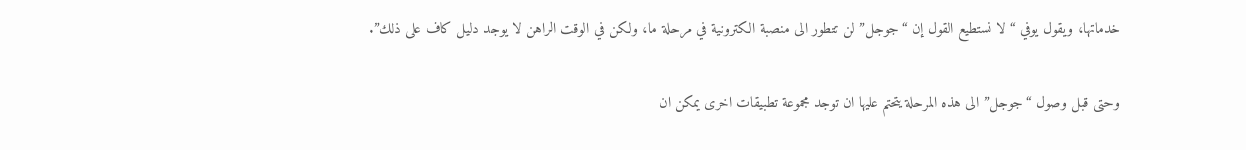خدماتها، ويقول يوفي “لا نستطيع القول إن “جوجل” لن تتطور الى منصبة الكترونية في مرحلة ما، ولكن في الوقت الراهن لا يوجد دليل كاف على ذلك”.

وحتى قبل وصول “جوجل” الى هذه المرحلة يتحتم عليها ان توجد مجموعة تطبيقات اخرى يمكن ان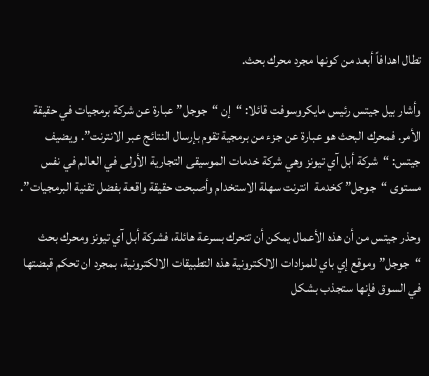تطال اهدافاً أبعد من كونها مجرد محرك بحث.

وأشار بيل جيتس رئيس مايكروسوفت قائلا: “إن “جوجل” عبارة عن شركة برمجيات في حقيقة الأمر. فمحرك البحث هو عبارة عن جزء من برمجية تقوم بإرسال النتائج عبر الانترنت”. ويضيف جيتس: “شركة أبل آي تيونز وهي شركة خدمات الموسيقى التجارية الأولى في العالم في نفس مستوى “جوجل” كخدمة  انترنت سهلة الاستخدام وأصبحت حقيقة واقعة بفضل تقنية البرمجيات”.

وحذر جيتس من أن هذه الأعمال يمكن أن تتحرك بسرعة هائلة، فشركة أبل آي تيونز ومحرك بحث “جوجل” وموقع إي باي للمزادات الالكترونية هذه التطبيقات الالكترونية، بمجرد ان تحكم قبضتها في السوق فإنها ستجذب بشكل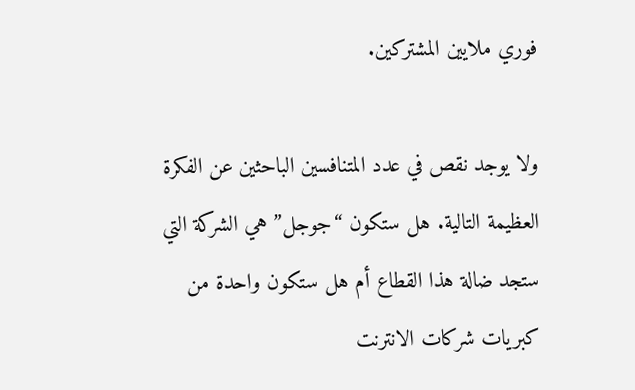فوري ملايين المشتركين.

ولا يوجد نقص في عدد المتنافسين الباحثين عن الفكرة العظيمة التالية. هل ستكون “جوجل” هي الشركة التي ستجد ضالة هذا القطاع أم هل ستكون واحدة من كبريات شركات الانترنت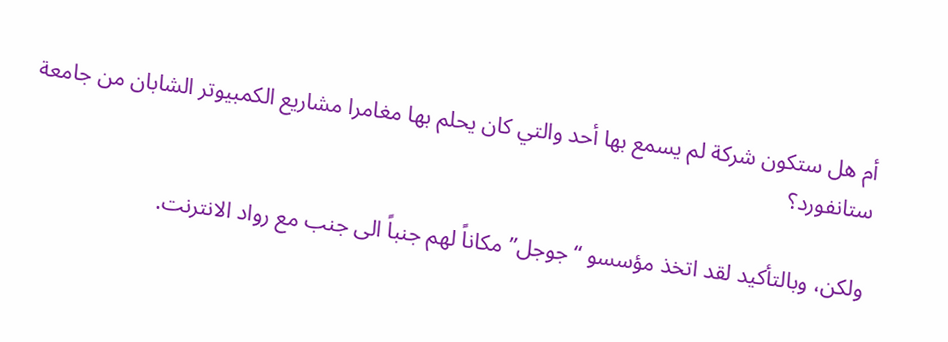أم هل ستكون شركة لم يسمع بها أحد والتي كان يحلم بها مغامرا مشاريع الكمبيوتر الشابان من جامعة ستانفورد؟

ولكن، وبالتأكيد لقد اتخذ مؤسسو “جوجل” مكاناً لهم جنباً الى جنب مع رواد الانترنت.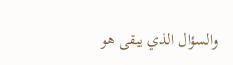والسؤال الذي يبقى هو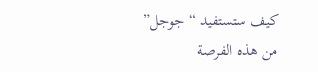كيف ستستفيد “جوجل” من هذه الفرصة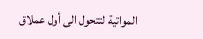المواتية لتتحول الى أول عملاق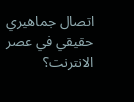اتصال جماهيري حقيقي في عصر الانترنت؟